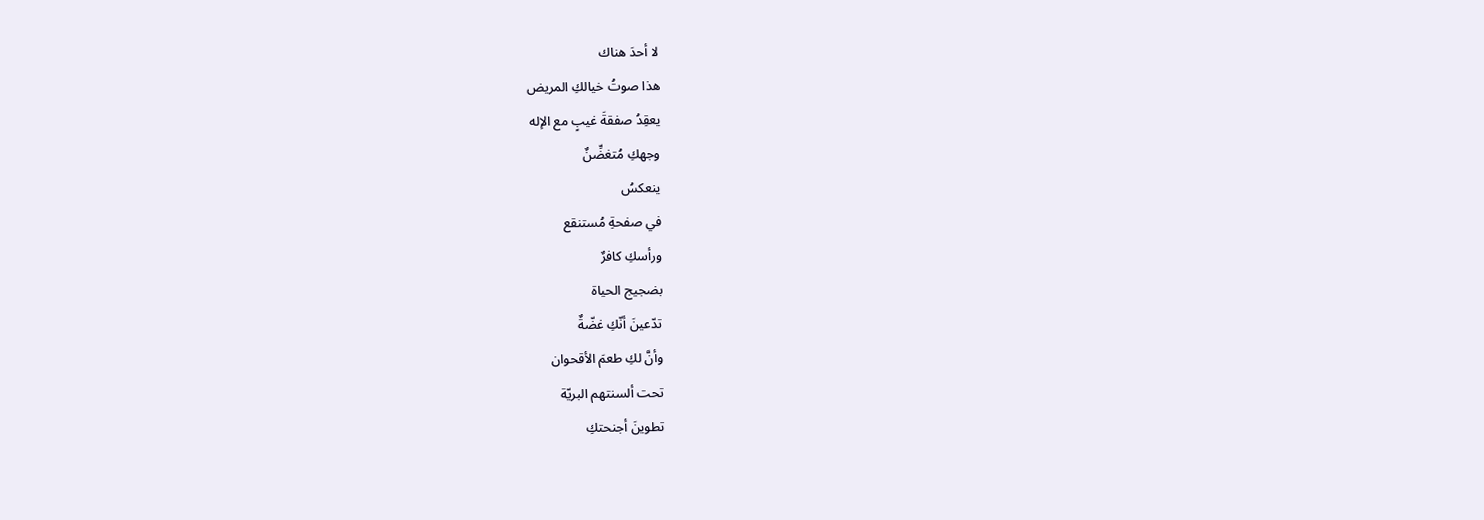لا أحدَ هناك
هذا صوتُ خيالكِ المريض
يعقِدُ صفقةَ غيبٍ مع الإله
وجهكِ مُتغضِّنٌ
ينعكسُ
في صفحةِ مُستنقع
ورأسكِ كافرٌ
بضجيج الحياة
تدّعينَ أنّكِ غضّةٌ
وأنَّ لكِ طعمَ الأقحوان
تحت ألسنتهم البريّة
تطوينَ أجنحتكِ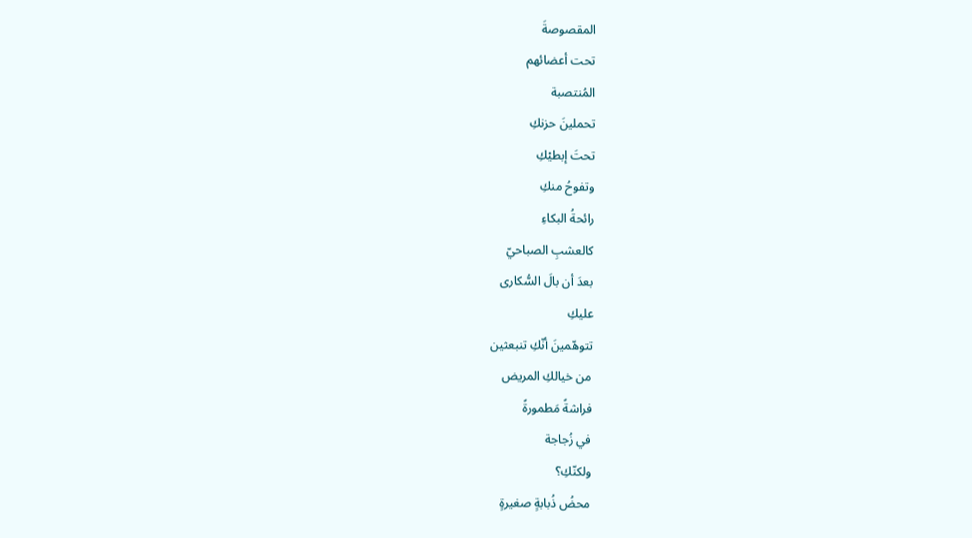المقصوصةَ
تحت أعضائهم
المُنتصبة
تحملينَ حزنكِ
تحتَ إبطيْكِ
وتفوحُ منكِ
رائحةُ البكاءِ
كالعشبِ الصباحيّ
بعدَ أن بالَ السُّكارى
عليكِ
تتوهّمينَ أنّكِ تنبعثين
من خيالكِ المريض
فراشةً مَطمورةً
في زُجاجة
ولكنّكِ؟
محضُ ذُبابةٍ صغيرةٍ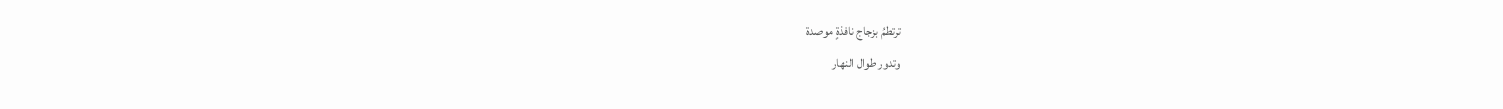ترتطمُ بزجاج نافذةٍ موصدة
وتدور طوال النهار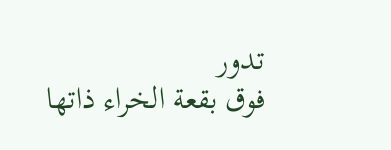تدور
فوق بقعة الخراء ذاتها